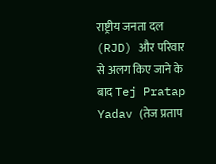राष्ट्रीय जनता दल (RJD) और परिवार से अलग किए जाने के बाद Tej Pratap Yadav (तेज प्रताप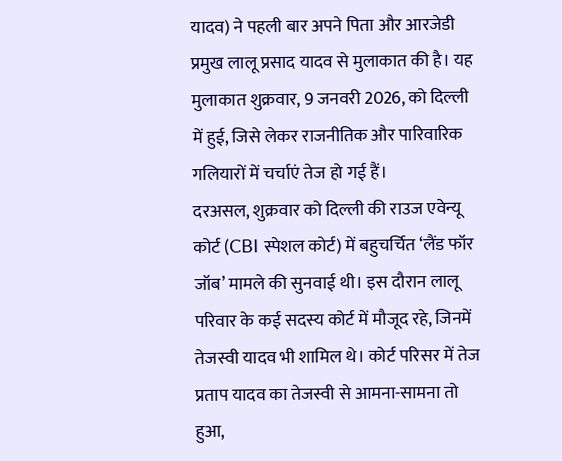यादव) ने पहली बार अपने पिता और आरजेडी प्रमुख लालू प्रसाद यादव से मुलाकात की है। यह मुलाकात शुक्रवार, 9 जनवरी 2026, को दिल्ली में हुई, जिसे लेकर राजनीतिक और पारिवारिक गलियारों में चर्चाएं तेज हो गई हैं।
दरअसल, शुक्रवार को दिल्ली की राउज एवेन्यू कोर्ट (CBI स्पेशल कोर्ट) में बहुचर्चित ‘लैंड फॉर जॉब’ मामले की सुनवाई थी। इस दौरान लालू परिवार के कई सदस्य कोर्ट में मौजूद रहे, जिनमें तेजस्वी यादव भी शामिल थे। कोर्ट परिसर में तेज प्रताप यादव का तेजस्वी से आमना-सामना तो हुआ,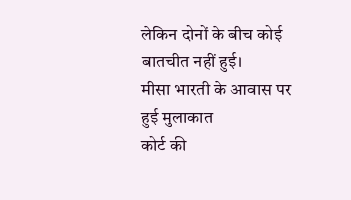लेकिन दोनों के बीच कोई बातचीत नहीं हुई।
मीसा भारती के आवास पर हुई मुलाकात
कोर्ट की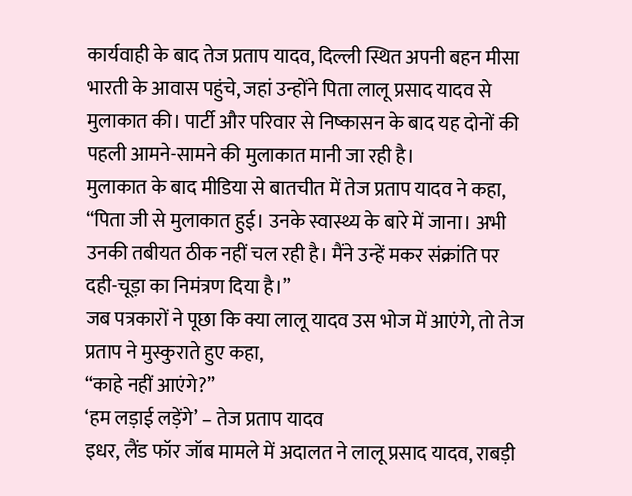कार्यवाही के बाद तेज प्रताप यादव, दिल्ली स्थित अपनी बहन मीसा भारती के आवास पहुंचे, जहां उन्होंने पिता लालू प्रसाद यादव से मुलाकात की। पार्टी और परिवार से निष्कासन के बाद यह दोनों की पहली आमने-सामने की मुलाकात मानी जा रही है।
मुलाकात के बाद मीडिया से बातचीत में तेज प्रताप यादव ने कहा,
“पिता जी से मुलाकात हुई। उनके स्वास्थ्य के बारे में जाना। अभी उनकी तबीयत ठीक नहीं चल रही है। मैंने उन्हें मकर संक्रांति पर दही-चूड़ा का निमंत्रण दिया है।”
जब पत्रकारों ने पूछा कि क्या लालू यादव उस भोज में आएंगे, तो तेज प्रताप ने मुस्कुराते हुए कहा,
“काहे नहीं आएंगे?”
‘हम लड़ाई लड़ेंगे’ – तेज प्रताप यादव
इधर, लैंड फॉर जॉब मामले में अदालत ने लालू प्रसाद यादव, राबड़ी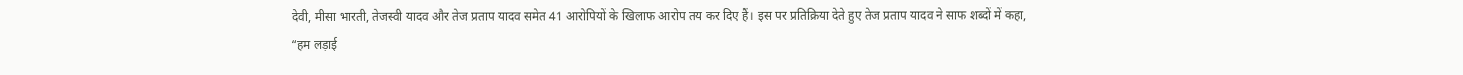देवी, मीसा भारती, तेजस्वी यादव और तेज प्रताप यादव समेत 41 आरोपियों के खिलाफ आरोप तय कर दिए हैं। इस पर प्रतिक्रिया देते हुए तेज प्रताप यादव ने साफ शब्दों में कहा,
“हम लड़ाई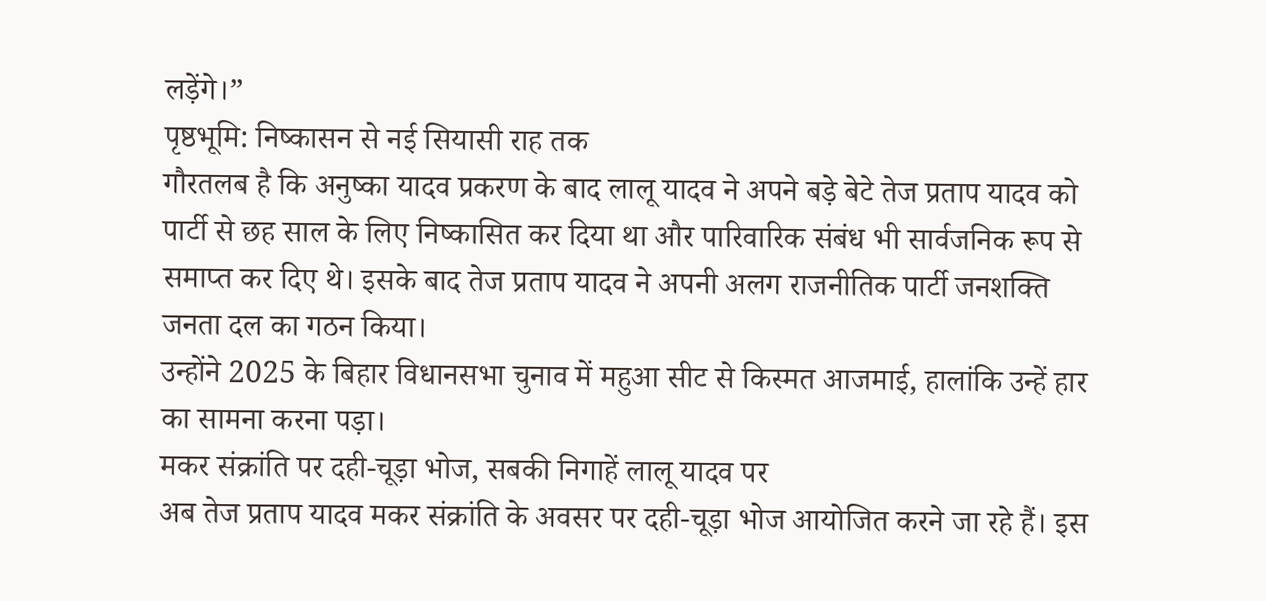लड़ेंगे।”
पृष्ठभूमि: निष्कासन से नई सियासी राह तक
गौरतलब है कि अनुष्का यादव प्रकरण के बाद लालू यादव ने अपने बड़े बेटे तेज प्रताप यादव को पार्टी से छह साल के लिए निष्कासित कर दिया था और पारिवारिक संबंध भी सार्वजनिक रूप से समाप्त कर दिए थे। इसके बाद तेज प्रताप यादव ने अपनी अलग राजनीतिक पार्टी जनशक्ति जनता दल का गठन किया।
उन्होंने 2025 के बिहार विधानसभा चुनाव में महुआ सीट से किस्मत आजमाई, हालांकि उन्हें हार का सामना करना पड़ा।
मकर संक्रांति पर दही-चूड़ा भोज, सबकी निगाहें लालू यादव पर
अब तेज प्रताप यादव मकर संक्रांति के अवसर पर दही-चूड़ा भोज आयोजित करने जा रहे हैं। इस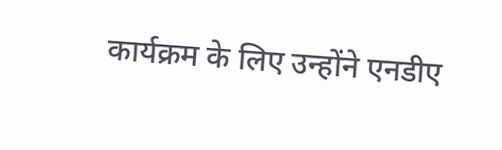कार्यक्रम के लिए उन्होंने एनडीए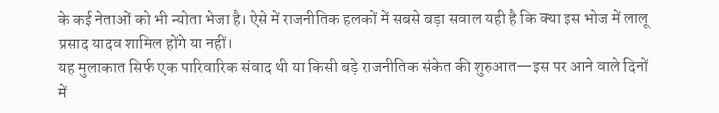के कई नेताओं को भी न्योता भेजा है। ऐसे में राजनीतिक हलकों में सबसे बड़ा सवाल यही है कि क्या इस भोज में लालू प्रसाद यादव शामिल होंगे या नहीं।
यह मुलाकात सिर्फ एक पारिवारिक संवाद थी या किसी बड़े राजनीतिक संकेत की शुरुआत—इस पर आने वाले दिनों में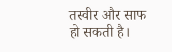तस्वीर और साफ हो सकती है।